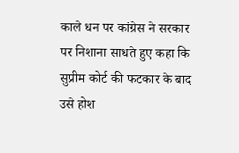काले धन पर कांग्रेस ने सरकार पर निशाना साधते हुए कहा कि सुप्रीम कोर्ट की फटकार के बाद उसे होश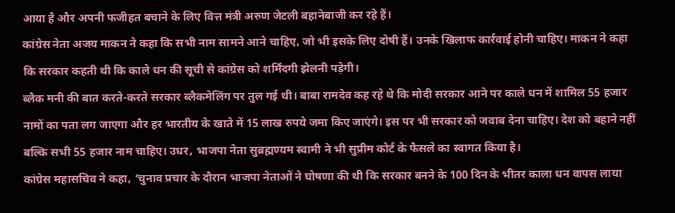आया है और अपनी फजीहत बचाने के लिए वित्त मंत्री अरुण जेटली बहानेबाजी कर रहे हैं।
कांग्रेस नेता अजय माकन ने कहा कि सभी नाम सामने आने चाहिए, जो भी इसके लिए दोषी हैं। उनके खिलाफ कार्रवाई होनी चाहिए। माकन ने कहा कि सरकार कहती थी कि काले धन की सूची से कांग्रेस को शर्मिंदगी झेलनी पड़ेगी।
ब्लैक मनी की बात करते-करते सरकार ब्लैकमेलिंग पर तुल गई थी। बाबा रामदेव कह रहे थे कि मोदी सरकार आने पर काले धन में शामिल 55 हजार नामों का पता लग जाएगा और हर भारतीय के खाते में 15 लाख रुपये जमा किए जाएंगे। इस पर भी सरकार को जवाब देना चाहिए। देश को बहाने नहीं बल्कि सभी 55 हजार नाम चाहिए। उधर, भाजपा नेता सुब्रह्मण्यम स्वामी ने भी सुप्रीम कोर्ट के फैसले का स्वागत किया है।
कांग्रेस महासचिव ने कहा, ‘चुनाव प्रचार के दौरान भाजपा नेताओं ने घोषणा की थी कि सरकार बनने के 100 दिन के भीतर काला धन वापस लाया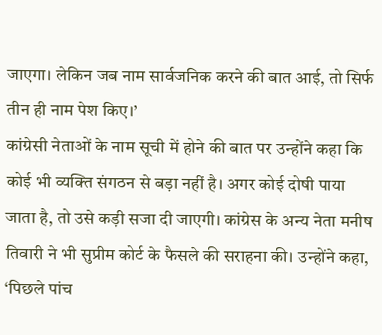जाएगा। लेकिन जब नाम सार्वजनिक करने की बात आई, तो सिर्फ तीन ही नाम पेश किए।’
कांग्रेसी नेताओं के नाम सूची में होने की बात पर उन्होंने कहा कि कोई भी व्यक्ति संगठन से बड़ा नहीं है। अगर कोई दोषी पाया जाता है, तो उसे कड़ी सजा दी जाएगी। कांग्रेस के अन्य नेता मनीष तिवारी ने भी सुप्रीम कोर्ट के फैसले की सराहना की। उन्होंने कहा, ‘पिछले पांच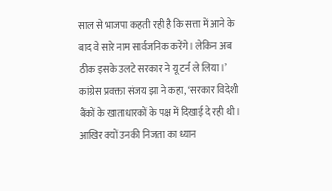साल से भाजपा कहती रही है कि सत्ता में आने के बाद वे सारे नाम सार्वजनिक करेंगे। लेकिन अब ठीक इसके उलटे सरकार ने यू टर्न ले लिया।’
कांग्रेस प्रवक्ता संजय झा ने कहा, ‘सरकार विदेशी बैंकों के खाताधारकों के पक्ष में दिखाई दे रही थी। आखिर क्यों उनकी निजता का ध्यान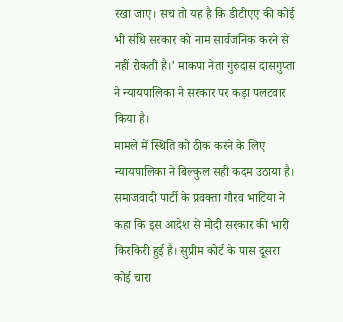रखा जाए। सच तो यह है कि डीटीएए की कोई भी संधि सरकार को नाम सार्वजनिक करने से नहीं रोकती है।’ माकपा नेता गुरुदास दासगुप्ता ने न्यायपालिका ने सरकार पर कड़ा पलटवार किया है।
मामले में स्थिति को ठीक करने के लिए न्यायपालिका ने बिल्कुल सही कदम उठाया है। समाजवादी पार्टी के प्रवक्ता गौरव भाटिया ने कहा कि इस आदेश से मोदी सरकार की भारी किरकिरी हुई है। सुप्रीम कोर्ट के पास दूसरा कोई चारा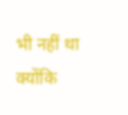भी नहीं था क्योंकि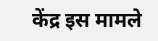केंद्र इस मामले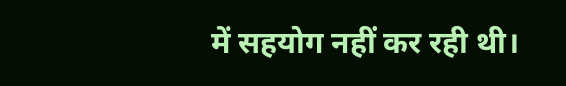में सहयोग नहीं कर रही थी।